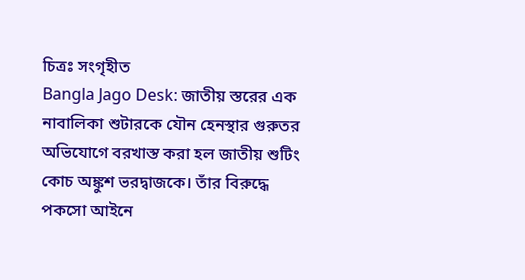চিত্রঃ সংগৃহীত
Bangla Jago Desk: জাতীয় স্তরের এক নাবালিকা শুটারকে যৌন হেনস্থার গুরুতর অভিযোগে বরখাস্ত করা হল জাতীয় শুটিং কোচ অঙ্কুশ ভরদ্বাজকে। তাঁর বিরুদ্ধে পকসো আইনে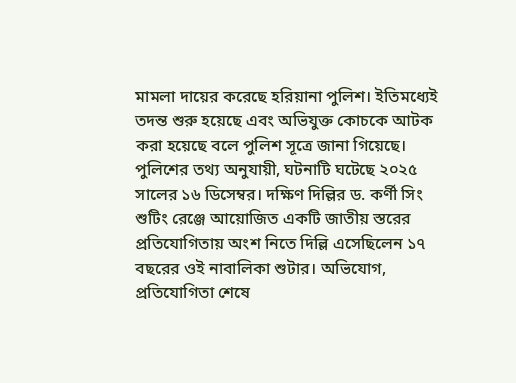মামলা দায়ের করেছে হরিয়ানা পুলিশ। ইতিমধ্যেই তদন্ত শুরু হয়েছে এবং অভিযুক্ত কোচকে আটক করা হয়েছে বলে পুলিশ সূত্রে জানা গিয়েছে। পুলিশের তথ্য অনুযায়ী, ঘটনাটি ঘটেছে ২০২৫ সালের ১৬ ডিসেম্বর। দক্ষিণ দিল্লির ড. কর্ণী সিং শুটিং রেঞ্জে আয়োজিত একটি জাতীয় স্তরের প্রতিযোগিতায় অংশ নিতে দিল্লি এসেছিলেন ১৭ বছরের ওই নাবালিকা শুটার। অভিযোগ, প্রতিযোগিতা শেষে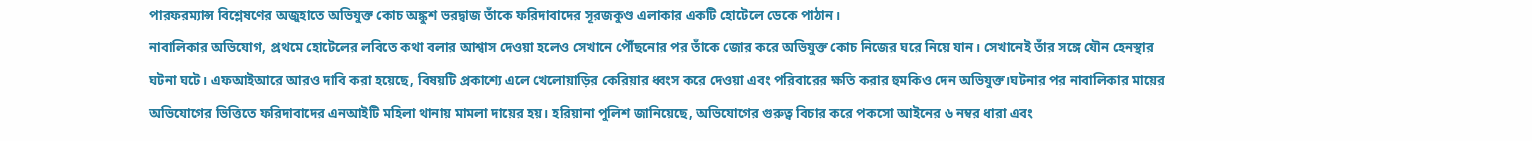পারফরম্যান্স বিশ্লেষণের অজুহাতে অভিযুক্ত কোচ অঙ্কুশ ভরদ্বাজ তাঁকে ফরিদাবাদের সূরজকুণ্ড এলাকার একটি হোটেলে ডেকে পাঠান।
নাবালিকার অভিযোগ, প্রথমে হোটেলের লবিতে কথা বলার আশ্বাস দেওয়া হলেও সেখানে পৌঁছনোর পর তাঁকে জোর করে অভিযুক্ত কোচ নিজের ঘরে নিয়ে যান। সেখানেই তাঁর সঙ্গে যৌন হেনস্থার ঘটনা ঘটে। এফআইআরে আরও দাবি করা হয়েছে, বিষয়টি প্রকাশ্যে এলে খেলোয়াড়ির কেরিয়ার ধ্বংস করে দেওয়া এবং পরিবারের ক্ষতি করার হুমকিও দেন অভিযুক্ত।ঘটনার পর নাবালিকার মায়ের অভিযোগের ভিত্তিতে ফরিদাবাদের এনআইটি মহিলা থানায় মামলা দায়ের হয়। হরিয়ানা পুলিশ জানিয়েছে, অভিযোগের গুরুত্ব বিচার করে পকসো আইনের ৬ নম্বর ধারা এবং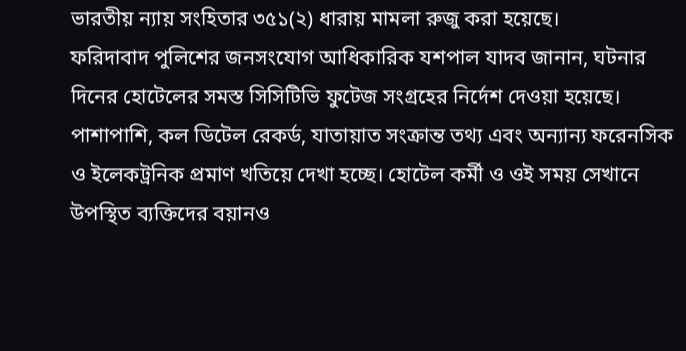ভারতীয় ন্যায় সংহিতার ৩৫১(২) ধারায় মামলা রুজু করা হয়েছে।
ফরিদাবাদ পুলিশের জনসংযোগ আধিকারিক যশপাল যাদব জানান, ঘটনার দিনের হোটেলের সমস্ত সিসিটিভি ফুটেজ সংগ্রহের নির্দেশ দেওয়া হয়েছে। পাশাপাশি, কল ডিটেল রেকর্ড, যাতায়াত সংক্রান্ত তথ্য এবং অন্যান্য ফরেনসিক ও ইলেকট্রনিক প্রমাণ খতিয়ে দেখা হচ্ছে। হোটেল কর্মী ও ওই সময় সেখানে উপস্থিত ব্যক্তিদের বয়ানও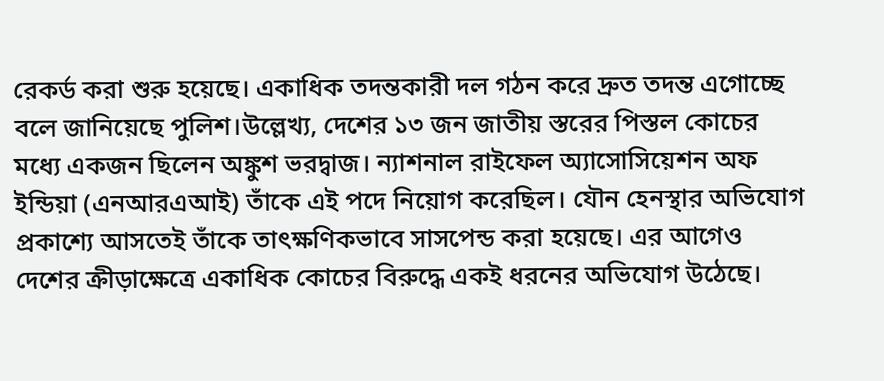রেকর্ড করা শুরু হয়েছে। একাধিক তদন্তকারী দল গঠন করে দ্রুত তদন্ত এগোচ্ছে বলে জানিয়েছে পুলিশ।উল্লেখ্য, দেশের ১৩ জন জাতীয় স্তরের পিস্তল কোচের মধ্যে একজন ছিলেন অঙ্কুশ ভরদ্বাজ। ন্যাশনাল রাইফেল অ্যাসোসিয়েশন অফ ইন্ডিয়া (এনআরএআই) তাঁকে এই পদে নিয়োগ করেছিল। যৌন হেনস্থার অভিযোগ প্রকাশ্যে আসতেই তাঁকে তাৎক্ষণিকভাবে সাসপেন্ড করা হয়েছে। এর আগেও দেশের ক্রীড়াক্ষেত্রে একাধিক কোচের বিরুদ্ধে একই ধরনের অভিযোগ উঠেছে।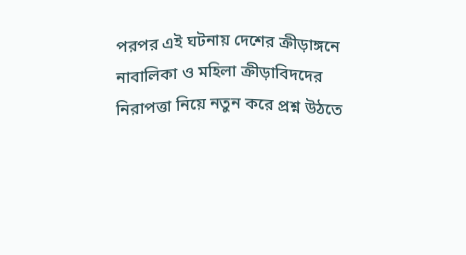পরপর এই ঘটনায় দেশের ক্রীড়াঙ্গনে নাবালিকা ও মহিলা ক্রীড়াবিদদের নিরাপত্তা নিয়ে নতুন করে প্রশ্ন উঠতে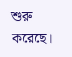শুরু করেছে।